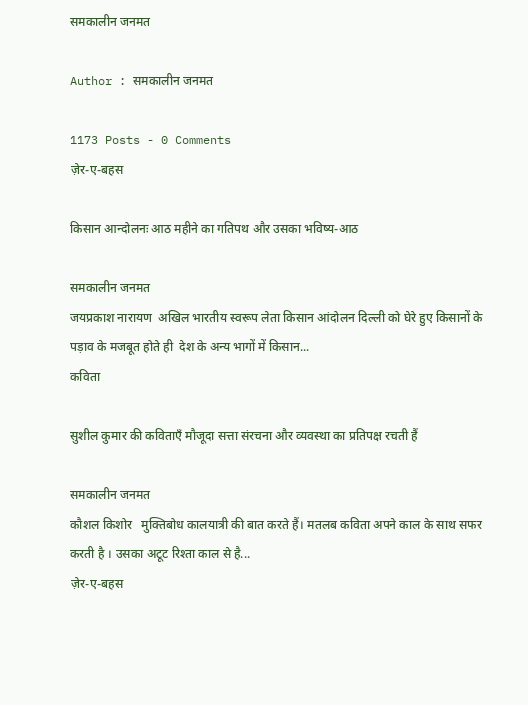समकालीन जनमत

Author : समकालीन जनमत

1173 Posts - 0 Comments
ज़ेर-ए-बहस

किसान आन्दोलनः आठ महीने का गतिपथ और उसका भविष्य-आठ

समकालीन जनमत
जयप्रकाश नारायण  अखिल भारतीय स्वरूप लेता किसान आंदोलन दिल्ली को घेरे हुए किसानों के पड़ाव के मजबूत होते ही  देश के अन्य भागों में किसान...
कविता

सुशील कुमार की कविताएँ मौजूदा सत्ता संरचना और व्यवस्था का प्रतिपक्ष रचती हैं

समकालीन जनमत
कौशल किशोर   मुक्तिबोध कालयात्री की बात करते हैं। मतलब कविता अपने काल के साथ सफर करती है । उसका अटूट रिश्ता काल से है...
ज़ेर-ए-बहस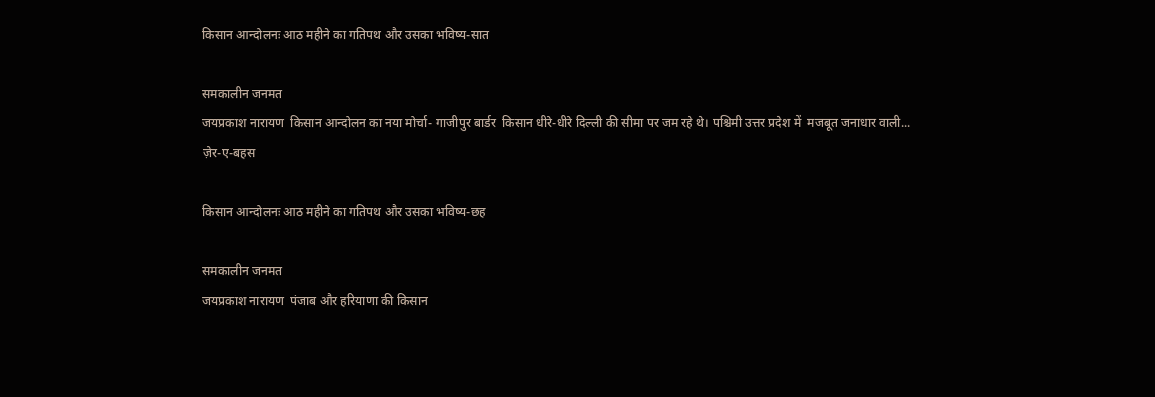किसान आन्दोलनः आठ महीने का गतिपथ और उसका भविष्य-सात

समकालीन जनमत
जयप्रकाश नारायण  किसान आन्दोलन का नया मोर्चा- गाजीपुर बार्डर  किसान धीरे-धीरे दिल्ली की सीमा पर जम रहे थे। पश्चिमी उत्तर प्रदेश में  मजबूत जनाधार वाली...
ज़ेर-ए-बहस

किसान आन्दोलनः आठ महीने का गतिपथ और उसका भविष्य-छह

समकालीन जनमत
जयप्रकाश नारायण  पंजाब और हरियाणा की किसान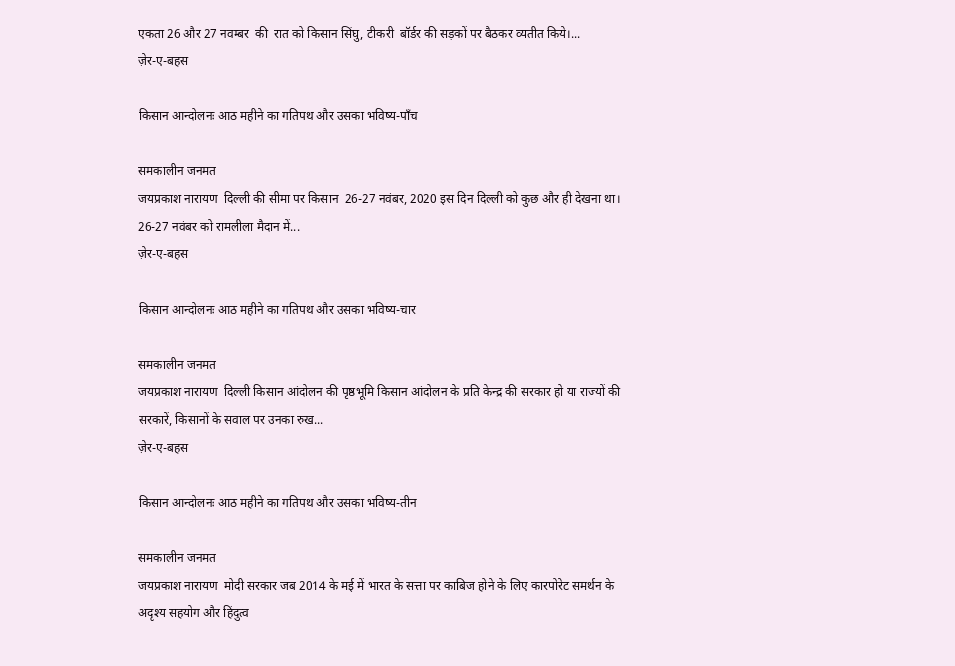एकता 26 और 27 नवम्बर  की  रात को किसान सिंघु, टीकरी  बॉर्डर की सड़कों पर बैठकर व्यतीत किये।...
ज़ेर-ए-बहस

किसान आन्दोलनः आठ महीने का गतिपथ और उसका भविष्य-पाँच

समकालीन जनमत
जयप्रकाश नारायण  दिल्ली की सीमा पर किसान  26-27 नवंबर, 2020 इस दिन दिल्ली को कुछ और ही देखना था। 26-27 नवंबर को रामलीला मैदान में...
ज़ेर-ए-बहस

किसान आन्दोलनः आठ महीने का गतिपथ और उसका भविष्य-चार

समकालीन जनमत
जयप्रकाश नारायण  दिल्ली किसान आंदोलन की पृष्ठभूमि किसान आंदोलन के प्रति केन्द्र की सरकार हो या राज्यों की सरकारें, किसानों के सवाल पर उनका रुख...
ज़ेर-ए-बहस

किसान आन्दोलनः आठ महीने का गतिपथ और उसका भविष्य-तीन

समकालीन जनमत
जयप्रकाश नारायण  मोदी सरकार जब 2014 के मई में भारत के सत्ता पर काबिज होने के लिए कारपोरेट समर्थन के अदृश्य सहयोग और हिंदुत्व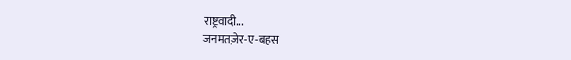राष्ट्रवादी...
जनमतज़ेर-ए-बहस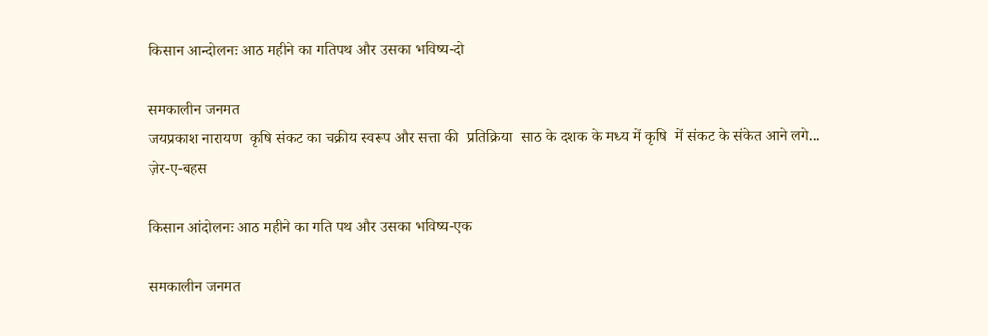किसान आन्दोलनः आठ महीने का गतिपथ और उसका भविष्य-दो

समकालीन जनमत
जयप्रकाश नारायण  कृषि संकट का चक्रीय स्वरूप और सत्ता की  प्रतिक्रिया ‌ साठ के दशक के मध्य में कृषि  में संकट के संकेत आने लगे...
ज़ेर-ए-बहस

किसान आंदोलनः आठ महीने का गति पथ और उसका भविष्य-एक

समकालीन जनमत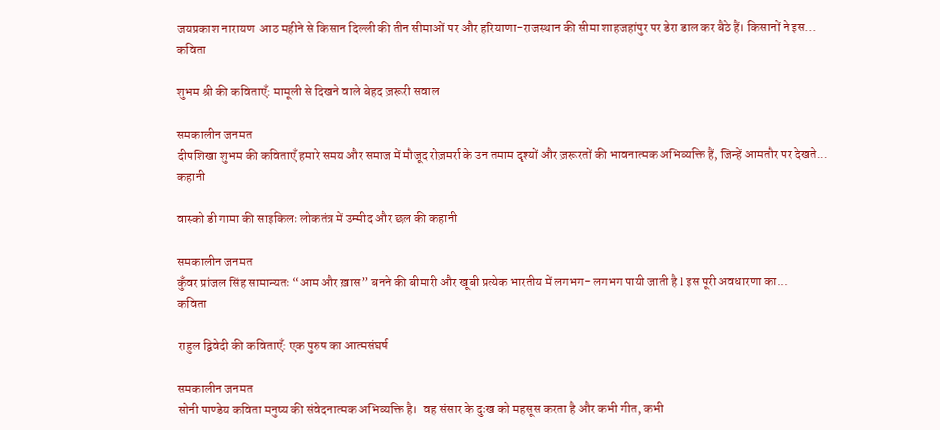जयप्रकाश नारायण  आठ महीने से किसान दिल्ली की तीन सीमाओं पर और हरियाणा-राजस्थान की सीमा शाहजहांपुर पर डेरा डाल कर बैठे हैं। किसानों ने इस...
कविता

शुभम श्री की कविताएँ: मामूली से दिखने वाले बेहद ज़रूरी सवाल

समकालीन जनमत
दीपशिखा शुभम की कविताएँ हमारे समय और समाज में मौजूद रोज़मर्रा के उन तमाम दृश्यों और ज़रूरतों की भावनात्मक अभिव्यक्ति हैं, जिन्हें आमतौर पर देखते...
कहानी

वास्को डी गामा की साइकिलः लोकतंत्र में उम्मीद और छल की कहानी

समकालीन जनमत
कुँवर प्रांजल सिंह सामान्यतः “आम और ख़ास” बनने की बीमारी और खूबी प्रत्येक भारतीय में लगभग- लगभग पायी जाती है l इस पूरी अवधारणा का...
कविता

राहुल द्विवेदी की कविताएँ: एक पुरुष का आत्मसंघर्ष

समकालीन जनमत
सोनी पाण्डेय कविता मनुष्य की संवेदनात्मक अभिव्यक्ति है।  वह संसार के दुःख को महसूस करता है और कभी गीत, कभी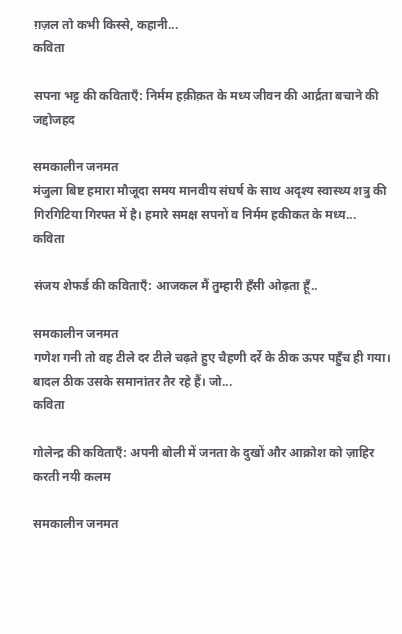ग़ज़ल तो कभी किस्से, कहानी...
कविता

सपना भट्ट की कविताएँ: निर्मम हक़ीक़त के मध्य जीवन की आर्द्रता बचाने की जद्दोजहद

समकालीन जनमत
मंजुला बिष्ट हमारा मौजूदा समय मानवीय संघर्ष के साथ अदृश्य स्वास्थ्य शत्रु की गिरगिटिया गिरफ्त में है। हमारे समक्ष सपनों व निर्मम हकीकत के मध्य...
कविता

संजय शेफर्ड की कविताएँ: आजकल मैं तुम्हारी हँसी ओढ़ता हूँ..

समकालीन जनमत
गणेश गनी तो वह टीले दर टीले चढ़ते हुए चैहणी दर्रे के ठीक ऊपर पहुँच ही गया। बादल ठीक उसके समानांतर तैर रहे हैं। जो...
कविता

गोलेन्द्र की कविताएँ: अपनी बोली में जनता के दुखों और आक्रोश को ज़ाहिर करती नयी कलम

समकालीन जनमत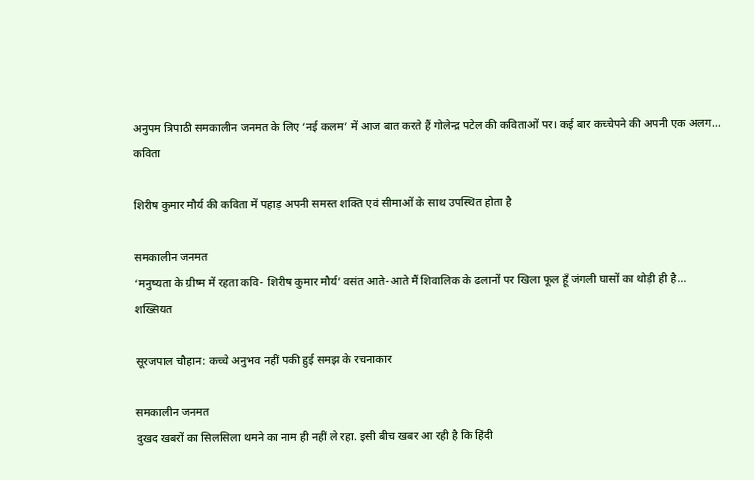अनुपम त्रिपाठी समकालीन जनमत के लिए ‘नई कलम’ में आज बात करते हैं गोलेन्द्र पटेल की कविताओं पर। कई बार कच्चेपने की अपनी एक अलग...
कविता

शिरीष कुमार मौर्य की कविता में पहाड़ अपनी समस्त शक्ति एवं सीमाओं के साथ उपस्थित होता है

समकालीन जनमत
‘मनुष्यता के ग्रीष्म में रहता कवि- शिरीष कुमार मौर्य’ वसंत आते-आते मैं शिवालिक के ढलानों पर खिला फूल हूँ जंगली घासों का थोड़ी ही है...
शख्सियत

सूरजपाल चौहान: कच्चे अनुभव नहीं पकी हुई समझ के रचनाकार

समकालीन जनमत
दुखद खबरों का सिलसिला थमने का नाम ही नहीं ले रहा. इसी बीच खबर आ रही है कि हिंदी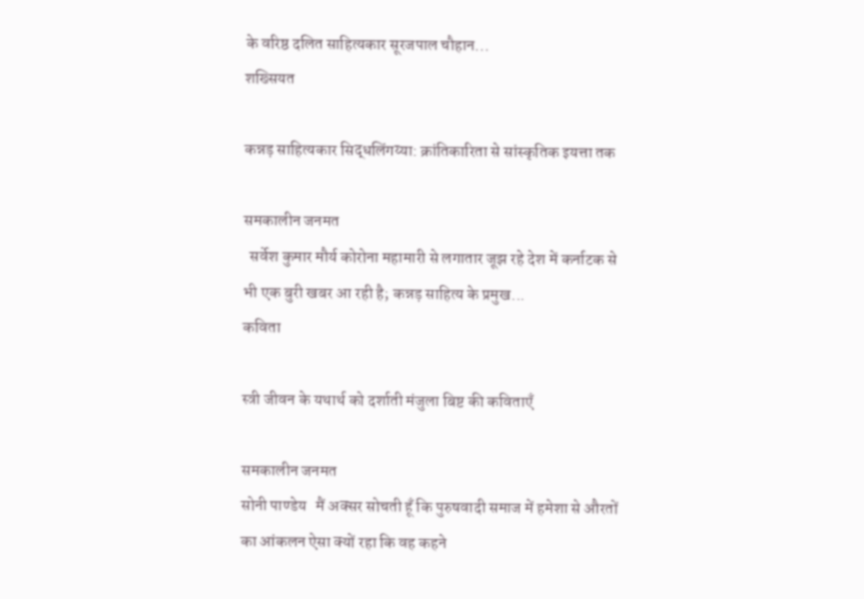के वरिष्ठ दलित साहित्यकार सूरजपाल चौहान...
शख्सियत

कन्नड़ साहित्यकार सिद्धलिंगय्या: क्रांतिकारिता से सांस्कृतिक इयत्ता तक

समकालीन जनमत
  सर्वेश कुमार मौर्य कोरोना महामारी से लगातार जूझ रहे देश में कर्नाटक से भी एक बुरी खबर आ रही है; कन्नड़ साहित्य के प्रमुख...
कविता

स्त्री जीवन के यथार्थ को दर्शाती मंजुला बिष्ट की कविताएँ

समकालीन जनमत
सोनी पाण्डेय   मैं अक्सर सोचती हूँ कि पुरुषवादी समाज में हमेशा से औरतों का आंकलन ऐसा क्यों रहा कि वह कहने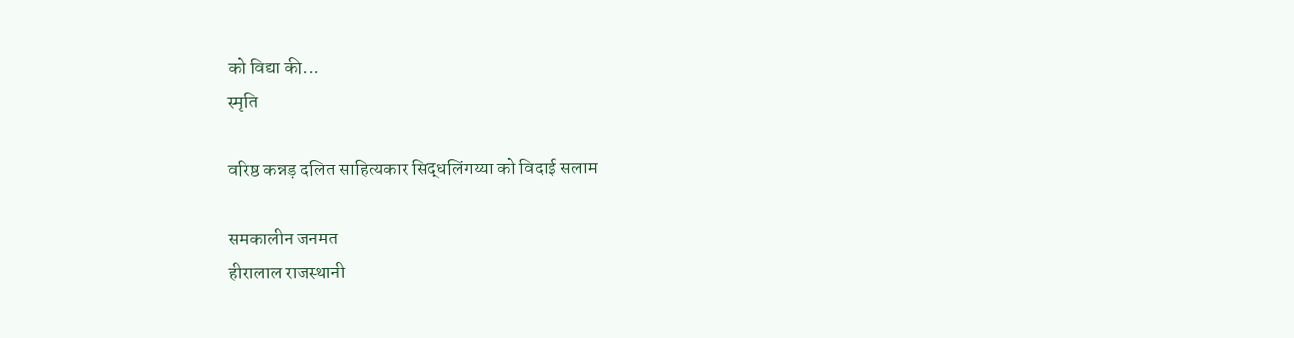को विद्या की...
स्मृति

वरिष्ठ कन्नड़ दलित साहित्यकार सिद्धलिंगय्या को विदाई सलाम

समकालीन जनमत
हीरालाल राजस्थानी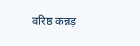वरिष्ठ कन्नड़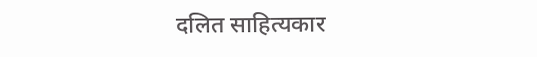दलित साहित्यकार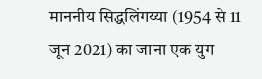माननीय सिद्धलिंगय्या (1954 से 11 जून 2021) का जाना एक युग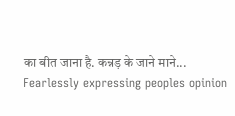का बीत जाना है. कन्नड़ के जाने माने...
Fearlessly expressing peoples opinion